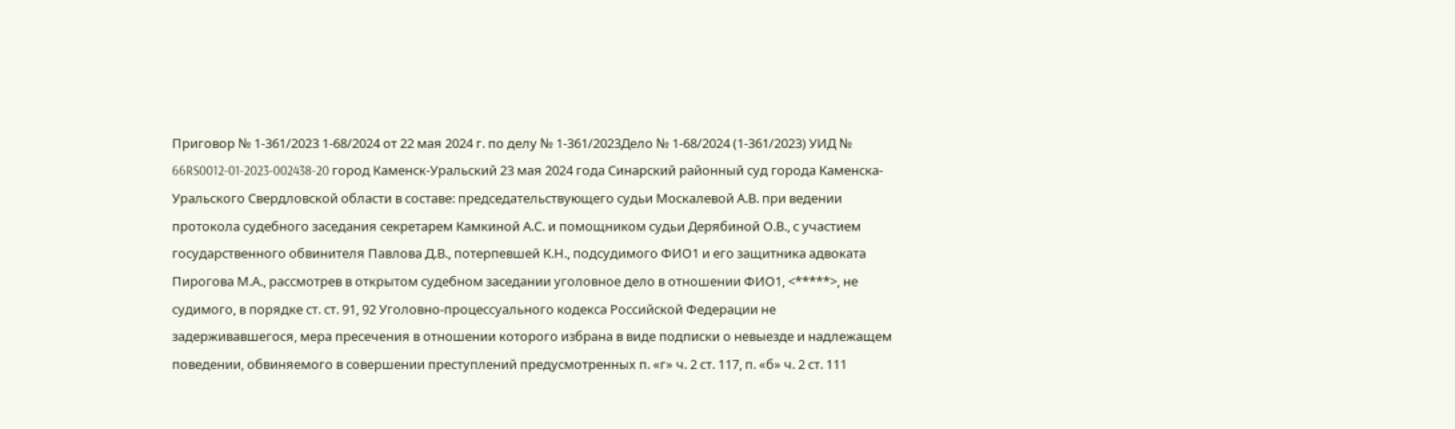Приговор № 1-361/2023 1-68/2024 от 22 мая 2024 г. по делу № 1-361/2023Дело № 1-68/2024 (1-361/2023) УИД № 66RS0012-01-2023-002438-20 город Каменск-Уральский 23 мая 2024 года Синарский районный суд города Каменска-Уральского Свердловской области в составе: председательствующего судьи Москалевой А.В. при ведении протокола судебного заседания секретарем Камкиной А.С. и помощником судьи Дерябиной О.В., с участием государственного обвинителя Павлова Д.В., потерпевшей К.Н., подсудимого ФИО1 и его защитника адвоката Пирогова М.А., рассмотрев в открытом судебном заседании уголовное дело в отношении ФИО1, <*****>, не судимого, в порядке ст. ст. 91, 92 Уголовно-процессуального кодекса Российской Федерации не задерживавшегося, мера пресечения в отношении которого избрана в виде подписки о невыезде и надлежащем поведении, обвиняемого в совершении преступлений предусмотренных п. «г» ч. 2 ст. 117, п. «б» ч. 2 ст. 111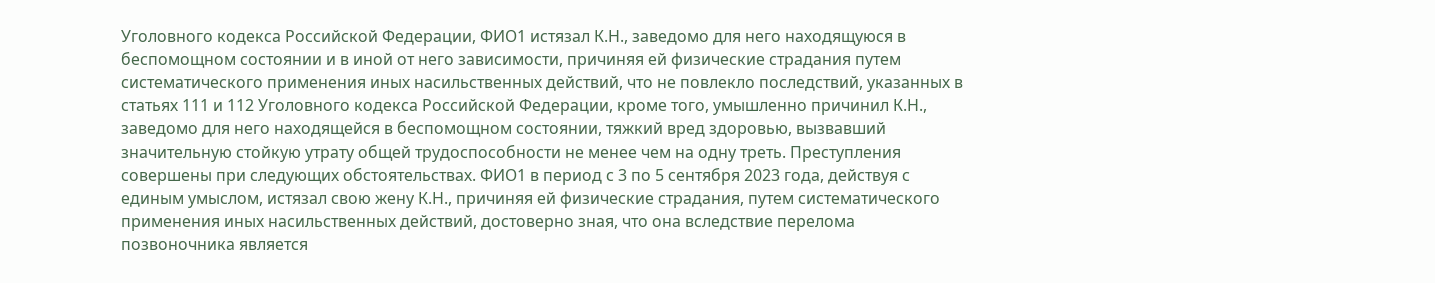Уголовного кодекса Российской Федерации, ФИО1 истязал К.Н., заведомо для него находящуюся в беспомощном состоянии и в иной от него зависимости, причиняя ей физические страдания путем систематического применения иных насильственных действий, что не повлекло последствий, указанных в статьях 111 и 112 Уголовного кодекса Российской Федерации, кроме того, умышленно причинил К.Н., заведомо для него находящейся в беспомощном состоянии, тяжкий вред здоровью, вызвавший значительную стойкую утрату общей трудоспособности не менее чем на одну треть. Преступления совершены при следующих обстоятельствах. ФИО1 в период с 3 по 5 сентября 2023 года, действуя с единым умыслом, истязал свою жену К.Н., причиняя ей физические страдания, путем систематического применения иных насильственных действий, достоверно зная, что она вследствие перелома позвоночника является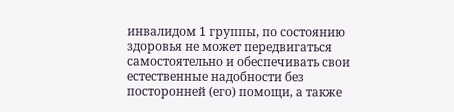инвалидом 1 группы, по состоянию здоровья не может передвигаться самостоятельно и обеспечивать свои естественные надобности без посторонней (его) помощи, а также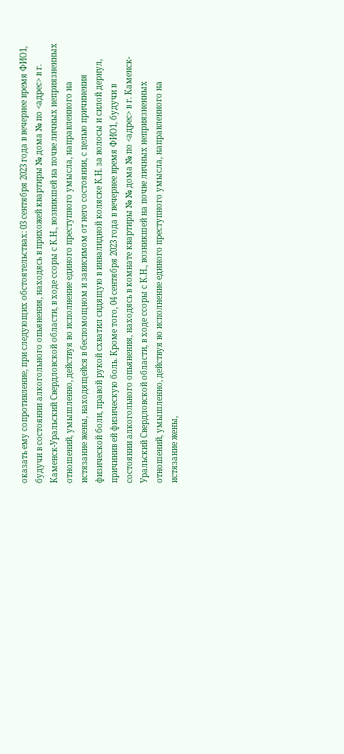оказать ему сопротивление, при следующих обстоятельствах: 03 сентября 2023 года в вечернее время ФИО1, будучи в состоянии алкогольного опьянения, находясь в прихожей квартиры № дома № по <адрес> в г. Каменск-Уральский Свердловской области, в ходе ссоры с К.Н., возникшей на почве личных неприязненных отношений, умышленно, действуя во исполнение единого преступного умысла, направленного на истязание жены, находящейся в беспомощном и зависимом от него состоянии, с целью причинения физической боли, правой рукой схватил сидящую в инвалидной коляске К.Н. за волосы и силой дернул, причинив ей физическую боль. Кроме того, 04 сентября 2023 года в вечернее время ФИО1, будучи в состоянии алкогольного опьянения, находясь в комнате квартиры № № дома № по <адрес> в г. Каменск-Уральский Свердловской области, в ходе ссоры с К.Н., возникшей на почве личных неприязненных отношений, умышленно, действуя во исполнение единого преступного умысла, направленного на истязание жены,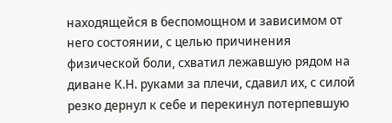находящейся в беспомощном и зависимом от него состоянии, с целью причинения физической боли, схватил лежавшую рядом на диване К.Н. руками за плечи, сдавил их, с силой резко дернул к себе и перекинул потерпевшую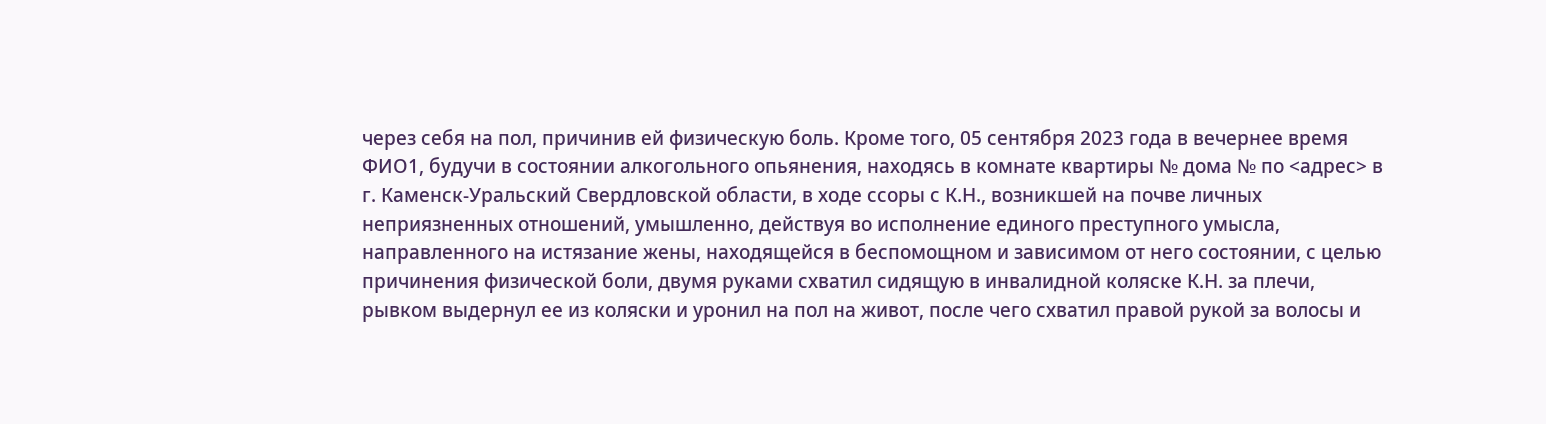через себя на пол, причинив ей физическую боль. Кроме того, 05 сентября 2023 года в вечернее время ФИО1, будучи в состоянии алкогольного опьянения, находясь в комнате квартиры № дома № по <адрес> в г. Каменск-Уральский Свердловской области, в ходе ссоры с К.Н., возникшей на почве личных неприязненных отношений, умышленно, действуя во исполнение единого преступного умысла, направленного на истязание жены, находящейся в беспомощном и зависимом от него состоянии, с целью причинения физической боли, двумя руками схватил сидящую в инвалидной коляске К.Н. за плечи, рывком выдернул ее из коляски и уронил на пол на живот, после чего схватил правой рукой за волосы и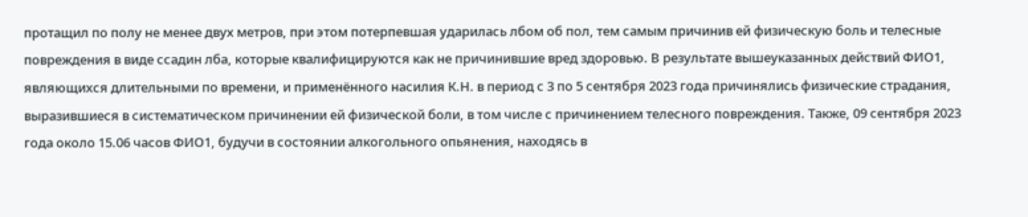протащил по полу не менее двух метров, при этом потерпевшая ударилась лбом об пол, тем самым причинив ей физическую боль и телесные повреждения в виде ссадин лба, которые квалифицируются как не причинившие вред здоровью. В результате вышеуказанных действий ФИО1, являющихся длительными по времени, и применённого насилия К.Н. в период с 3 по 5 сентября 2023 года причинялись физические страдания, выразившиеся в систематическом причинении ей физической боли, в том числе с причинением телесного повреждения. Также, 09 сентября 2023 года около 15.06 часов ФИО1, будучи в состоянии алкогольного опьянения, находясь в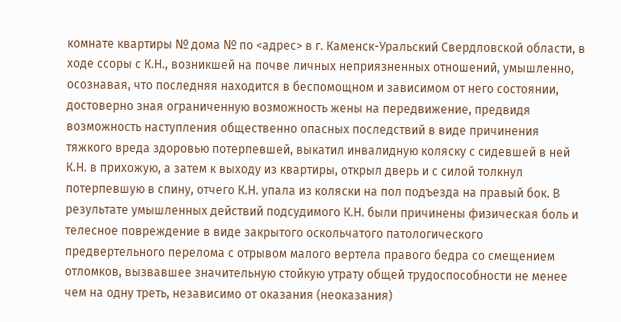комнате квартиры № дома № по <адрес> в г. Каменск-Уральский Свердловской области, в ходе ссоры с К.Н., возникшей на почве личных неприязненных отношений, умышленно, осознавая, что последняя находится в беспомощном и зависимом от него состоянии, достоверно зная ограниченную возможность жены на передвижение, предвидя возможность наступления общественно опасных последствий в виде причинения тяжкого вреда здоровью потерпевшей, выкатил инвалидную коляску с сидевшей в ней К.Н. в прихожую, а затем к выходу из квартиры, открыл дверь и с силой толкнул потерпевшую в спину, отчего К.Н. упала из коляски на пол подъезда на правый бок. В результате умышленных действий подсудимого К.Н. были причинены физическая боль и телесное повреждение в виде закрытого оскольчатого патологического предвертельного перелома с отрывом малого вертела правого бедра со смещением отломков, вызвавшее значительную стойкую утрату общей трудоспособности не менее чем на одну треть, независимо от оказания (неоказания)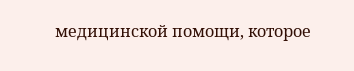медицинской помощи, которое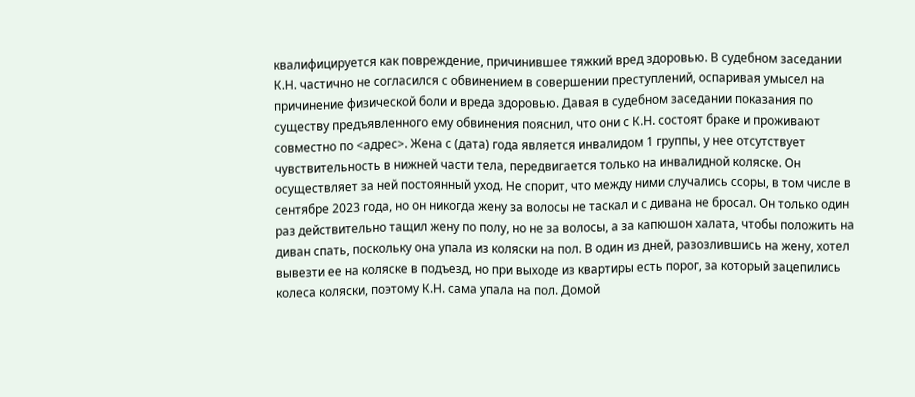квалифицируется как повреждение, причинившее тяжкий вред здоровью. В судебном заседании К.Н. частично не согласился с обвинением в совершении преступлений, оспаривая умысел на причинение физической боли и вреда здоровью. Давая в судебном заседании показания по существу предъявленного ему обвинения пояснил, что они с К.Н. состоят браке и проживают совместно по <адрес>. Жена с (дата) года является инвалидом 1 группы, у нее отсутствует чувствительность в нижней части тела, передвигается только на инвалидной коляске. Он осуществляет за ней постоянный уход. Не спорит, что между ними случались ссоры, в том числе в сентябре 2023 года, но он никогда жену за волосы не таскал и с дивана не бросал. Он только один раз действительно тащил жену по полу, но не за волосы, а за капюшон халата, чтобы положить на диван спать, поскольку она упала из коляски на пол. В один из дней, разозлившись на жену, хотел вывезти ее на коляске в подъезд, но при выходе из квартиры есть порог, за который зацепились колеса коляски, поэтому К.Н. сама упала на пол. Домой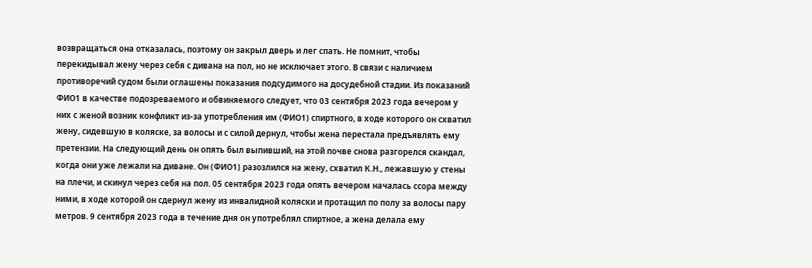возвращаться она отказалась, поэтому он закрыл дверь и лег спать. Не помнит, чтобы перекидывал жену через себя с дивана на пол, но не исключает этого. В связи с наличием противоречий судом были оглашены показания подсудимого на досудебной стадии. Из показаний ФИО1 в качестве подозреваемого и обвиняемого следует, что 03 сентября 2023 года вечером у них с женой возник конфликт из-за употребления им (ФИО1) спиртного, в ходе которого он схватил жену, сидевшую в коляске, за волосы и с силой дернул, чтобы жена перестала предъявлять ему претензии. На следующий день он опять был выпивший, на этой почве снова разгорелся скандал, когда они уже лежали на диване. Он (ФИО1) разозлился на жену, схватил К.Н., лежавшую у стены на плечи, и скинул через себя на пол. 05 сентября 2023 года опять вечером началась ссора между ними, в ходе которой он сдернул жену из инвалидной коляски и протащил по полу за волосы пару метров. 9 сентября 2023 года в течение дня он употреблял спиртное, а жена делала ему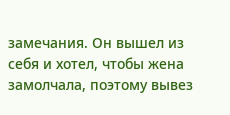замечания. Он вышел из себя и хотел, чтобы жена замолчала, поэтому вывез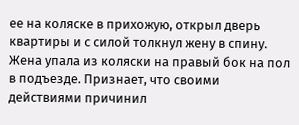ее на коляске в прихожую, открыл дверь квартиры и с силой толкнул жену в спину. Жена упала из коляски на правый бок на пол в подъезде. Признает, что своими действиями причинил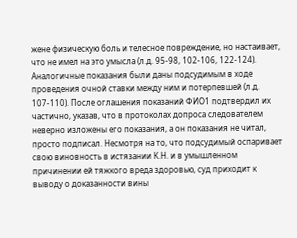жене физическую боль и телесное повреждение, но настаивает, что не имел на это умысла (л.д. 95-98, 102-106, 122-124). Аналогичные показания были даны подсудимым в ходе проведения очной ставки между ним и потерпевшей (л.д. 107-110). После оглашения показаний ФИО1 подтвердил их частично, указав, что в протоколах допроса следователем неверно изложены его показания, а он показания не читал, просто подписал. Несмотря на то, что подсудимый оспаривает свою виновность в истязании К.Н. и в умышленном причинении ей тяжкого вреда здоровью, суд приходит к выводу о доказанности вины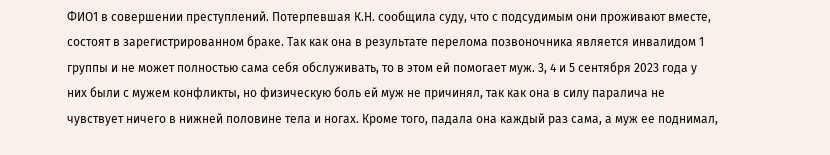ФИО1 в совершении преступлений. Потерпевшая К.Н. сообщила суду, что с подсудимым они проживают вместе, состоят в зарегистрированном браке. Так как она в результате перелома позвоночника является инвалидом 1 группы и не может полностью сама себя обслуживать, то в этом ей помогает муж. 3, 4 и 5 сентября 2023 года у них были с мужем конфликты, но физическую боль ей муж не причинял, так как она в силу паралича не чувствует ничего в нижней половине тела и ногах. Кроме того, падала она каждый раз сама, а муж ее поднимал,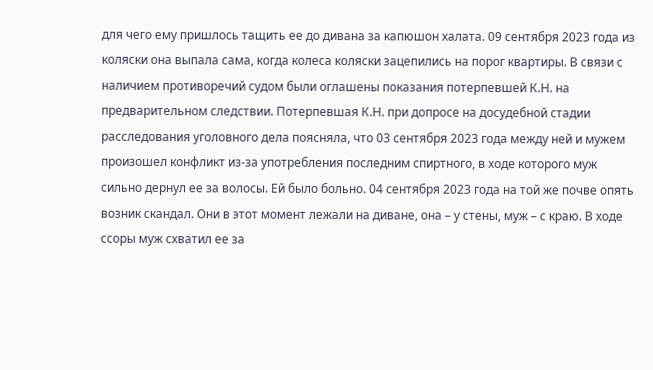для чего ему пришлось тащить ее до дивана за капюшон халата. 09 сентября 2023 года из коляски она выпала сама, когда колеса коляски зацепились на порог квартиры. В связи с наличием противоречий судом были оглашены показания потерпевшей К.Н. на предварительном следствии. Потерпевшая К.Н. при допросе на досудебной стадии расследования уголовного дела поясняла, что 03 сентября 2023 года между ней и мужем произошел конфликт из-за употребления последним спиртного, в ходе которого муж сильно дернул ее за волосы. Ей было больно. 04 сентября 2023 года на той же почве опять возник скандал. Они в этот момент лежали на диване, она – у стены, муж – с краю. В ходе ссоры муж схватил ее за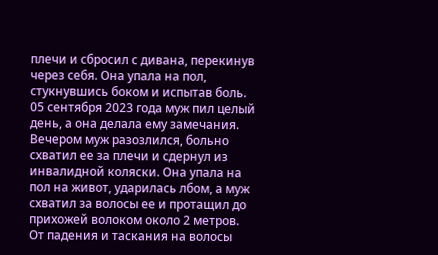плечи и сбросил с дивана, перекинув через себя. Она упала на пол, стукнувшись боком и испытав боль. 05 сентября 2023 года муж пил целый день, а она делала ему замечания. Вечером муж разозлился, больно схватил ее за плечи и сдернул из инвалидной коляски. Она упала на пол на живот, ударилась лбом, а муж схватил за волосы ее и протащил до прихожей волоком около 2 метров. От падения и таскания на волосы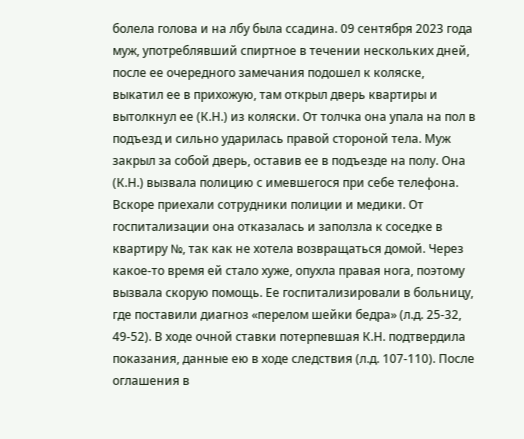болела голова и на лбу была ссадина. 09 сентября 2023 года муж, употреблявший спиртное в течении нескольких дней, после ее очередного замечания подошел к коляске, выкатил ее в прихожую, там открыл дверь квартиры и вытолкнул ее (К.Н.) из коляски. От толчка она упала на пол в подъезд и сильно ударилась правой стороной тела. Муж закрыл за собой дверь, оставив ее в подъезде на полу. Она (К.Н.) вызвала полицию с имевшегося при себе телефона. Вскоре приехали сотрудники полиции и медики. От госпитализации она отказалась и заползла к соседке в квартиру №, так как не хотела возвращаться домой. Через какое-то время ей стало хуже, опухла правая нога, поэтому вызвала скорую помощь. Ее госпитализировали в больницу, где поставили диагноз «перелом шейки бедра» (л.д. 25-32, 49-52). В ходе очной ставки потерпевшая К.Н. подтвердила показания, данные ею в ходе следствия (л.д. 107-110). После оглашения в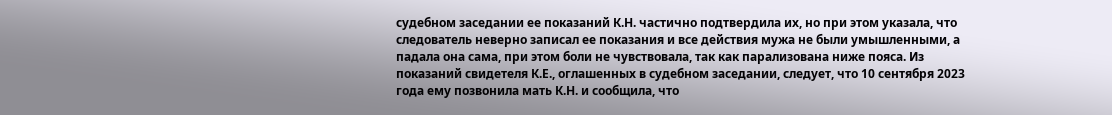судебном заседании ее показаний К.Н. частично подтвердила их, но при этом указала, что следователь неверно записал ее показания и все действия мужа не были умышленными, а падала она сама, при этом боли не чувствовала, так как парализована ниже пояса. Из показаний свидетеля К.Е., оглашенных в судебном заседании, следует, что 10 сентября 2023 года ему позвонила мать К.Н. и сообщила, что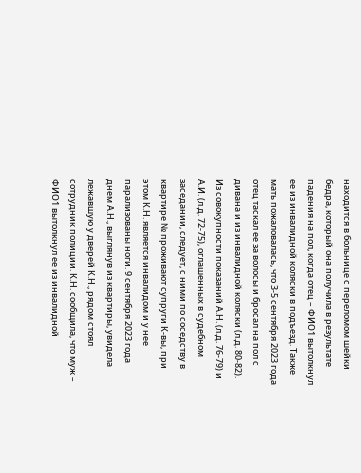находится в больнице с переломом шейки бедра, который она получила в результате падения на пол, когда отец – ФИО1 вытолкнул ее из инвалидной коляски в подъезд. Также мать пожаловалась, что 3-5 сентября 2023 года отец таскал ее за волосы и бросал на пол с дивана и из инвалидной коляски (л.д. 80-82). Из совокупности показаний А.Н. (л.д. 76-79) и А.И. (л.д. 72-75), оглашенных в судебном заседании, следует, с ними по соседству в квартире № проживают супруги К-вы, при этом К.Н. является инвалидом и у нее парализованы ноги. 9 сентября 2023 года днем А.Н., выглянув из квартиры, увидела лежавшую у дверей К.Н., рядом стоял сотрудник полиции. К.Н. сообщила, что муж – ФИО1 вытолкнул ее из инвалидной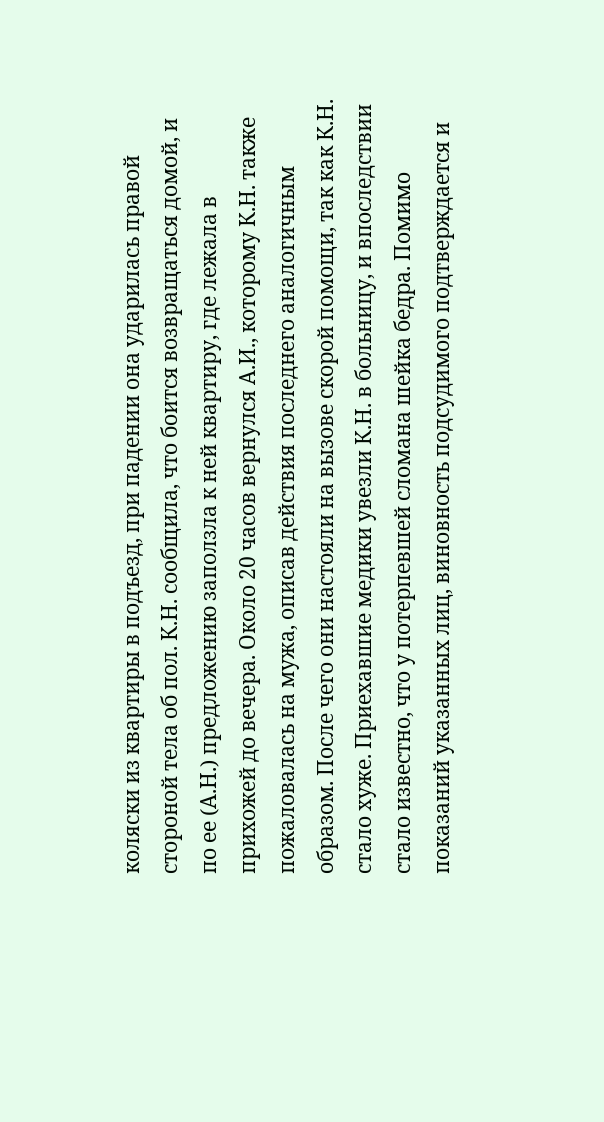коляски из квартиры в подъезд, при падении она ударилась правой стороной тела об пол. К.Н. сообщила, что боится возвращаться домой, и по ее (А.Н.) предложению заползла к ней квартиру, где лежала в прихожей до вечера. Около 20 часов вернулся А.И., которому К.Н. также пожаловалась на мужа, описав действия последнего аналогичным образом. После чего они настояли на вызове скорой помощи, так как К.Н. стало хуже. Приехавшие медики увезли К.Н. в больницу, и впоследствии стало известно, что у потерпевшей сломана шейка бедра. Помимо показаний указанных лиц, виновность подсудимого подтверждается и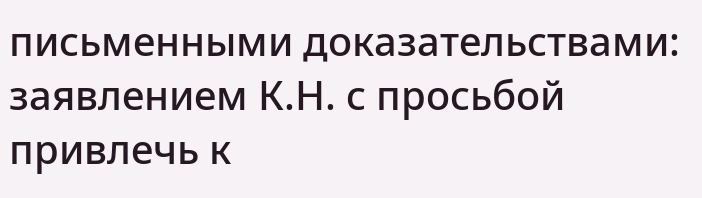письменными доказательствами: заявлением К.Н. с просьбой привлечь к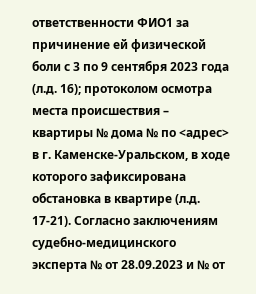ответственности ФИО1 за причинение ей физической боли с 3 по 9 сентября 2023 года (л.д. 16); протоколом осмотра места происшествия – квартиры № дома № по <адрес> в г. Каменске-Уральском, в ходе которого зафиксирована обстановка в квартире (л.д. 17-21). Согласно заключениям судебно-медицинского эксперта № от 28.09.2023 и № от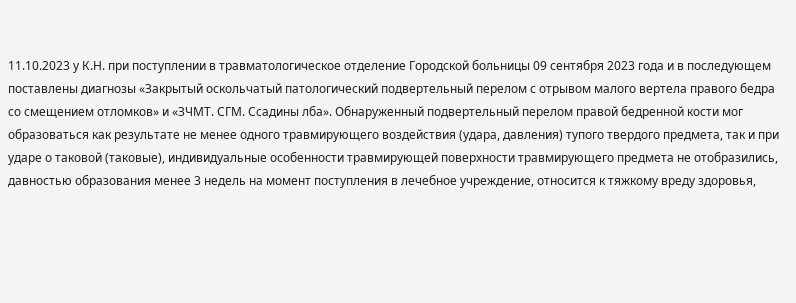11.10.2023 у К.Н. при поступлении в травматологическое отделение Городской больницы 09 сентября 2023 года и в последующем поставлены диагнозы «Закрытый оскольчатый патологический подвертельный перелом с отрывом малого вертела правого бедра со смещением отломков» и «ЗЧМТ. СГМ. Ссадины лба». Обнаруженный подвертельный перелом правой бедренной кости мог образоваться как результате не менее одного травмирующего воздействия (удара, давления) тупого твердого предмета, так и при ударе о таковой (таковые), индивидуальные особенности травмирующей поверхности травмирующего предмета не отобразились, давностью образования менее 3 недель на момент поступления в лечебное учреждение, относится к тяжкому вреду здоровья,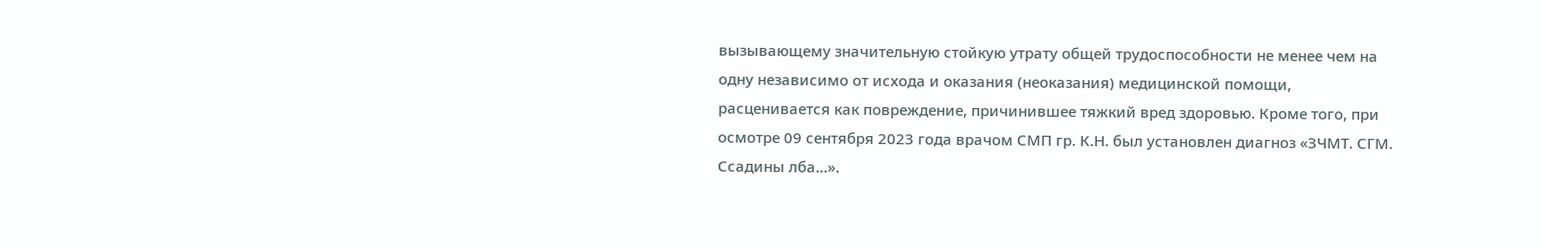вызывающему значительную стойкую утрату общей трудоспособности не менее чем на одну независимо от исхода и оказания (неоказания) медицинской помощи, расценивается как повреждение, причинившее тяжкий вред здоровью. Кроме того, при осмотре 09 сентября 2023 года врачом СМП гр. К.Н. был установлен диагноз «ЗЧМТ. СГМ. Ссадины лба...».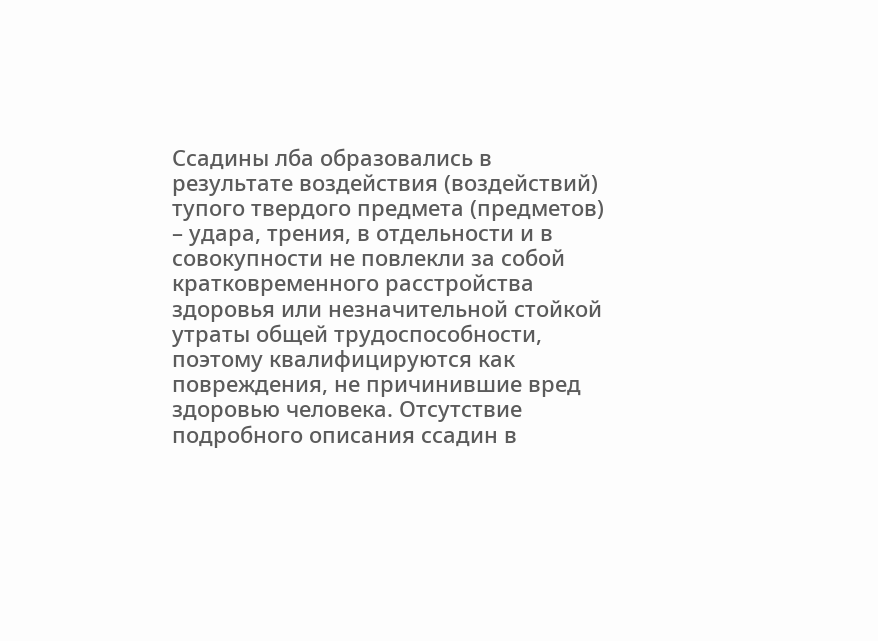Ссадины лба образовались в результате воздействия (воздействий) тупого твердого предмета (предметов) – удара, трения, в отдельности и в совокупности не повлекли за собой кратковременного расстройства здоровья или незначительной стойкой утраты общей трудоспособности, поэтому квалифицируются как повреждения, не причинившие вред здоровью человека. Отсутствие подробного описания ссадин в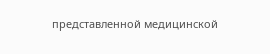представленной медицинской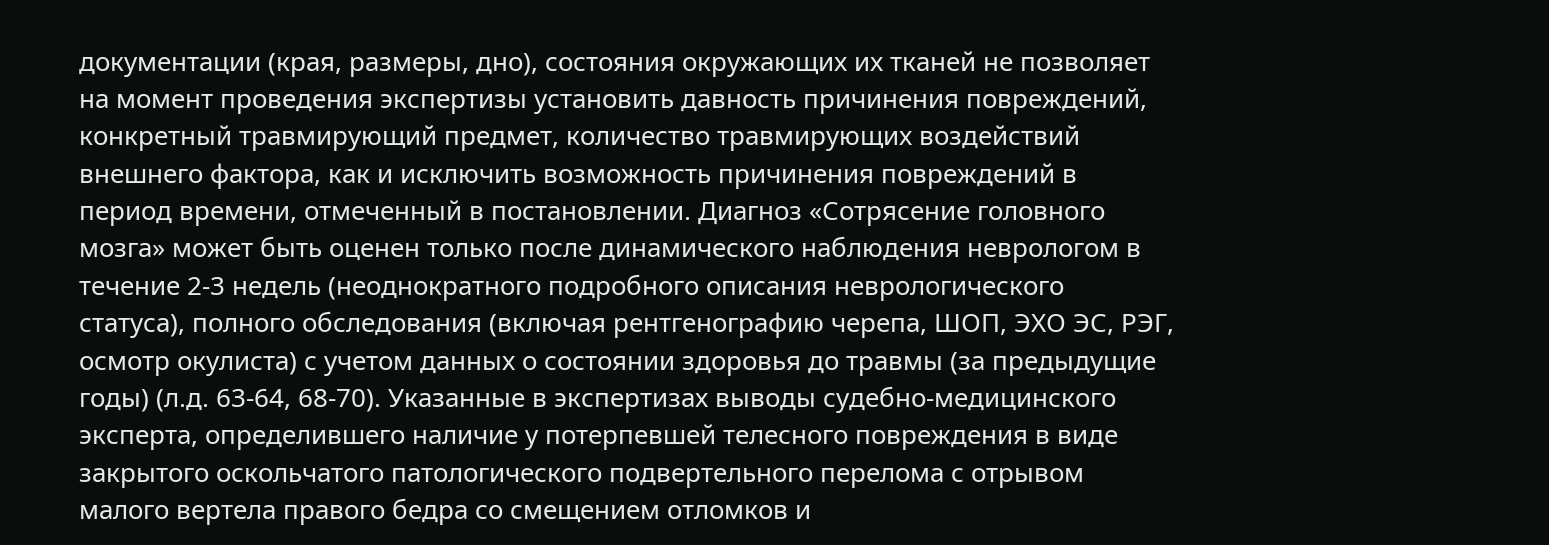документации (края, размеры, дно), состояния окружающих их тканей не позволяет на момент проведения экспертизы установить давность причинения повреждений, конкретный травмирующий предмет, количество травмирующих воздействий внешнего фактора, как и исключить возможность причинения повреждений в период времени, отмеченный в постановлении. Диагноз «Сотрясение головного мозга» может быть оценен только после динамического наблюдения неврологом в течение 2-3 недель (неоднократного подробного описания неврологического статуса), полного обследования (включая рентгенографию черепа, ШОП, ЭХО ЭС, РЭГ, осмотр окулиста) с учетом данных о состоянии здоровья до травмы (за предыдущие годы) (л.д. 63-64, 68-70). Указанные в экспертизах выводы судебно-медицинского эксперта, определившего наличие у потерпевшей телесного повреждения в виде закрытого оскольчатого патологического подвертельного перелома с отрывом малого вертела правого бедра со смещением отломков и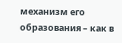механизм его образования – как в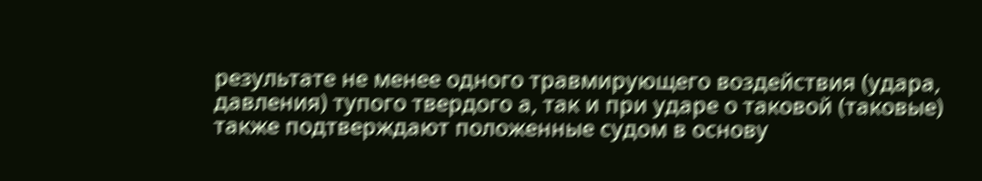результате не менее одного травмирующего воздействия (удара, давления) тупого твердого а, так и при ударе о таковой (таковые) также подтверждают положенные судом в основу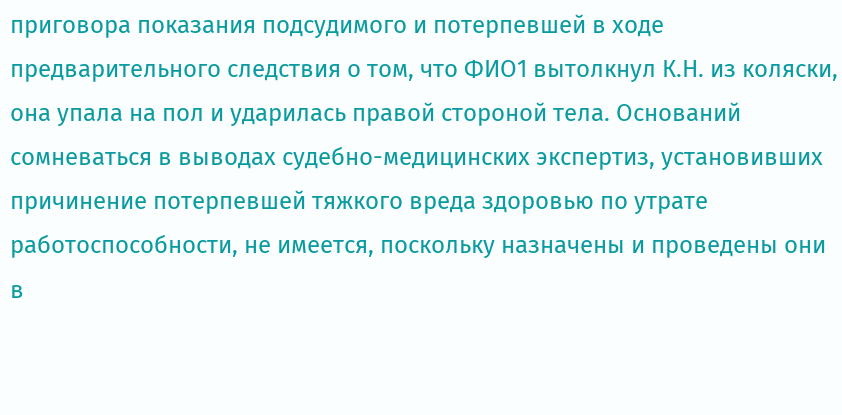приговора показания подсудимого и потерпевшей в ходе предварительного следствия о том, что ФИО1 вытолкнул К.Н. из коляски, она упала на пол и ударилась правой стороной тела. Оснований сомневаться в выводах судебно-медицинских экспертиз, установивших причинение потерпевшей тяжкого вреда здоровью по утрате работоспособности, не имеется, поскольку назначены и проведены они в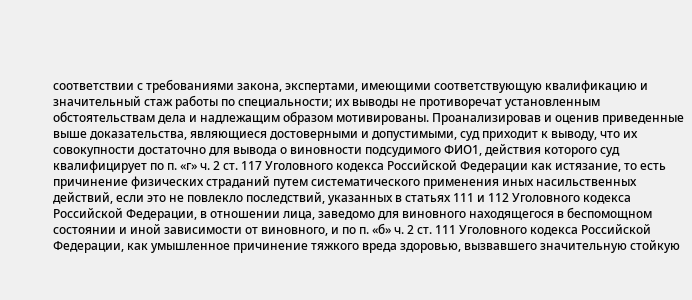соответствии с требованиями закона, экспертами, имеющими соответствующую квалификацию и значительный стаж работы по специальности; их выводы не противоречат установленным обстоятельствам дела и надлежащим образом мотивированы. Проанализировав и оценив приведенные выше доказательства, являющиеся достоверными и допустимыми, суд приходит к выводу, что их совокупности достаточно для вывода о виновности подсудимого ФИО1, действия которого суд квалифицирует по п. «г» ч. 2 ст. 117 Уголовного кодекса Российской Федерации как истязание, то есть причинение физических страданий путем систематического применения иных насильственных действий, если это не повлекло последствий, указанных в статьях 111 и 112 Уголовного кодекса Российской Федерации, в отношении лица, заведомо для виновного находящегося в беспомощном состоянии и иной зависимости от виновного, и по п. «б» ч. 2 ст. 111 Уголовного кодекса Российской Федерации, как умышленное причинение тяжкого вреда здоровью, вызвавшего значительную стойкую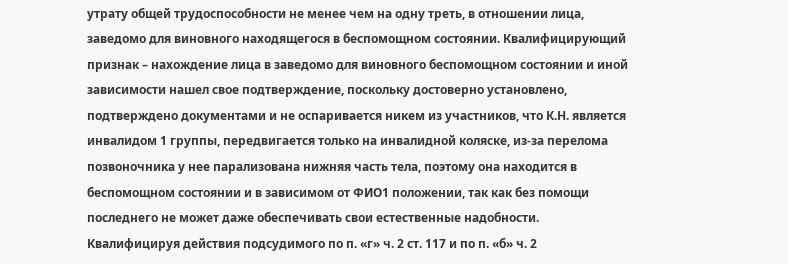утрату общей трудоспособности не менее чем на одну треть, в отношении лица, заведомо для виновного находящегося в беспомощном состоянии. Квалифицирующий признак – нахождение лица в заведомо для виновного беспомощном состоянии и иной зависимости нашел свое подтверждение, поскольку достоверно установлено, подтверждено документами и не оспаривается никем из участников, что К.Н. является инвалидом 1 группы, передвигается только на инвалидной коляске, из-за перелома позвоночника у нее парализована нижняя часть тела, поэтому она находится в беспомощном состоянии и в зависимом от ФИО1 положении, так как без помощи последнего не может даже обеспечивать свои естественные надобности. Квалифицируя действия подсудимого по п. «г» ч. 2 ст. 117 и по п. «б» ч. 2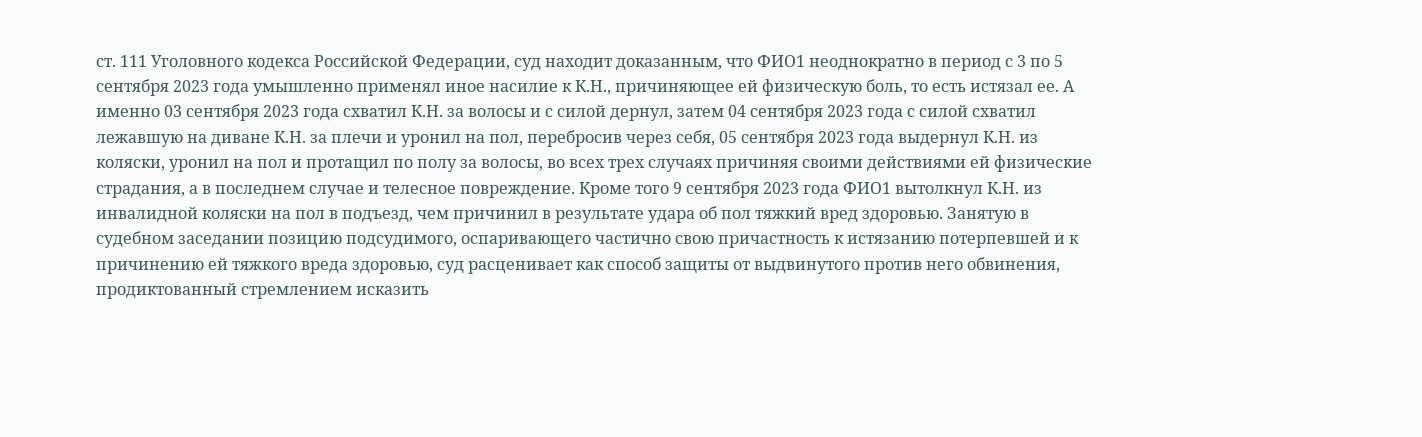ст. 111 Уголовного кодекса Российской Федерации, суд находит доказанным, что ФИО1 неоднократно в период с 3 по 5 сентября 2023 года умышленно применял иное насилие к К.Н., причиняющее ей физическую боль, то есть истязал ее. А именно 03 сентября 2023 года схватил К.Н. за волосы и с силой дернул, затем 04 сентября 2023 года с силой схватил лежавшую на диване К.Н. за плечи и уронил на пол, перебросив через себя, 05 сентября 2023 года выдернул К.Н. из коляски, уронил на пол и протащил по полу за волосы, во всех трех случаях причиняя своими действиями ей физические страдания, а в последнем случае и телесное повреждение. Кроме того 9 сентября 2023 года ФИО1 вытолкнул К.Н. из инвалидной коляски на пол в подъезд, чем причинил в результате удара об пол тяжкий вред здоровью. Занятую в судебном заседании позицию подсудимого, оспаривающего частично свою причастность к истязанию потерпевшей и к причинению ей тяжкого вреда здоровью, суд расценивает как способ защиты от выдвинутого против него обвинения, продиктованный стремлением исказить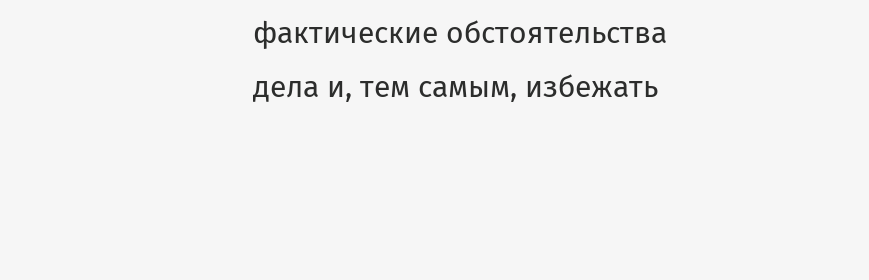фактические обстоятельства дела и, тем самым, избежать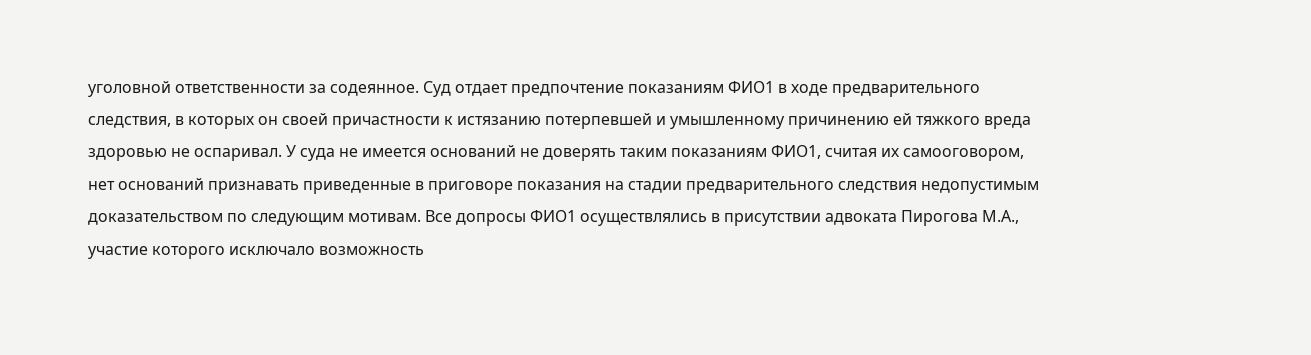уголовной ответственности за содеянное. Суд отдает предпочтение показаниям ФИО1 в ходе предварительного следствия, в которых он своей причастности к истязанию потерпевшей и умышленному причинению ей тяжкого вреда здоровью не оспаривал. У суда не имеется оснований не доверять таким показаниям ФИО1, считая их самооговором, нет оснований признавать приведенные в приговоре показания на стадии предварительного следствия недопустимым доказательством по следующим мотивам. Все допросы ФИО1 осуществлялись в присутствии адвоката Пирогова М.А., участие которого исключало возможность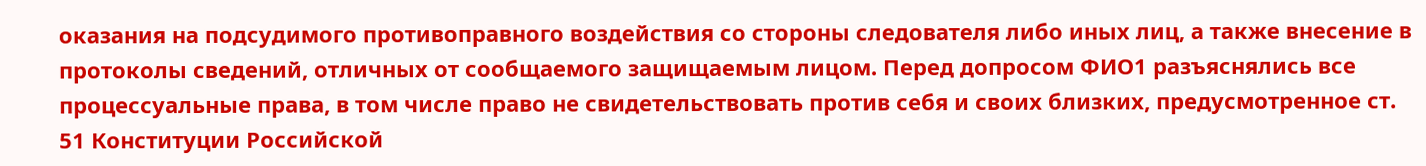оказания на подсудимого противоправного воздействия со стороны следователя либо иных лиц, а также внесение в протоколы сведений, отличных от сообщаемого защищаемым лицом. Перед допросом ФИО1 разъяснялись все процессуальные права, в том числе право не свидетельствовать против себя и своих близких, предусмотренное ст. 51 Конституции Российской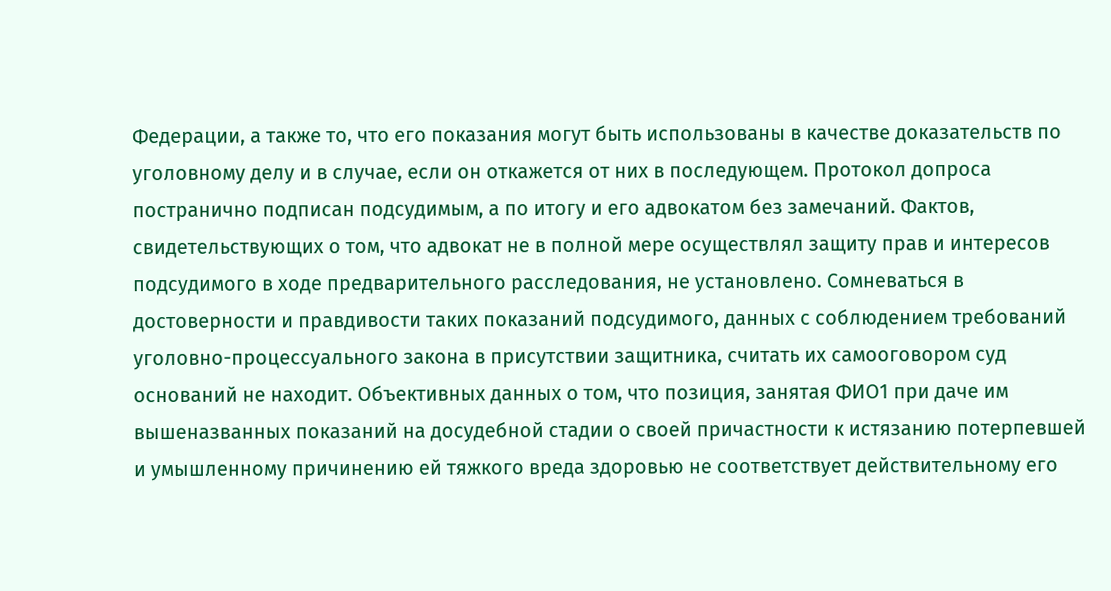Федерации, а также то, что его показания могут быть использованы в качестве доказательств по уголовному делу и в случае, если он откажется от них в последующем. Протокол допроса постранично подписан подсудимым, а по итогу и его адвокатом без замечаний. Фактов, свидетельствующих о том, что адвокат не в полной мере осуществлял защиту прав и интересов подсудимого в ходе предварительного расследования, не установлено. Сомневаться в достоверности и правдивости таких показаний подсудимого, данных с соблюдением требований уголовно-процессуального закона в присутствии защитника, считать их самооговором суд оснований не находит. Объективных данных о том, что позиция, занятая ФИО1 при даче им вышеназванных показаний на досудебной стадии о своей причастности к истязанию потерпевшей и умышленному причинению ей тяжкого вреда здоровью не соответствует действительному его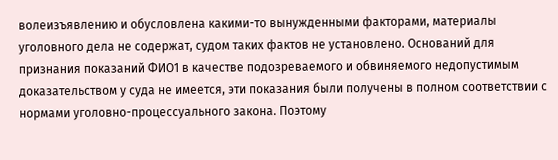волеизъявлению и обусловлена какими-то вынужденными факторами, материалы уголовного дела не содержат, судом таких фактов не установлено. Оснований для признания показаний ФИО1 в качестве подозреваемого и обвиняемого недопустимым доказательством у суда не имеется, эти показания были получены в полном соответствии с нормами уголовно-процессуального закона. Поэтому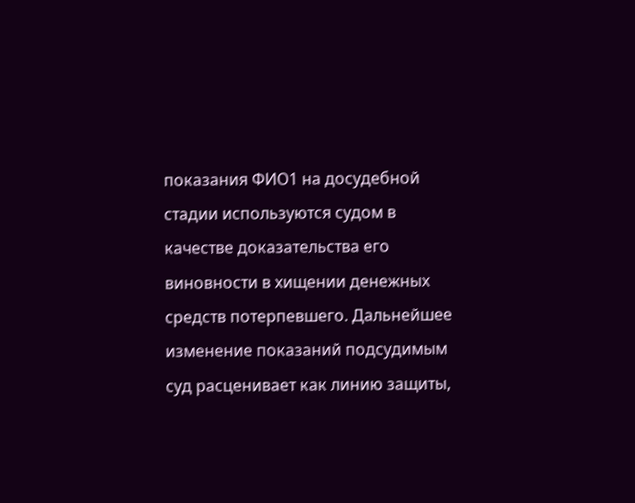показания ФИО1 на досудебной стадии используются судом в качестве доказательства его виновности в хищении денежных средств потерпевшего. Дальнейшее изменение показаний подсудимым суд расценивает как линию защиты,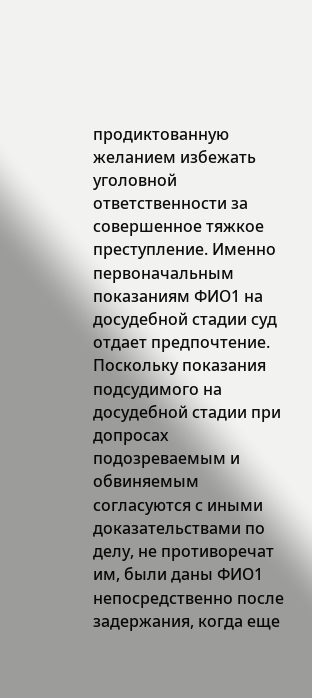продиктованную желанием избежать уголовной ответственности за совершенное тяжкое преступление. Именно первоначальным показаниям ФИО1 на досудебной стадии суд отдает предпочтение. Поскольку показания подсудимого на досудебной стадии при допросах подозреваемым и обвиняемым согласуются с иными доказательствами по делу, не противоречат им, были даны ФИО1 непосредственно после задержания, когда еще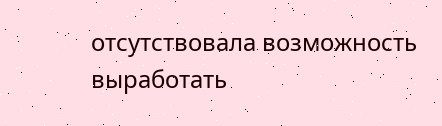отсутствовала возможность выработать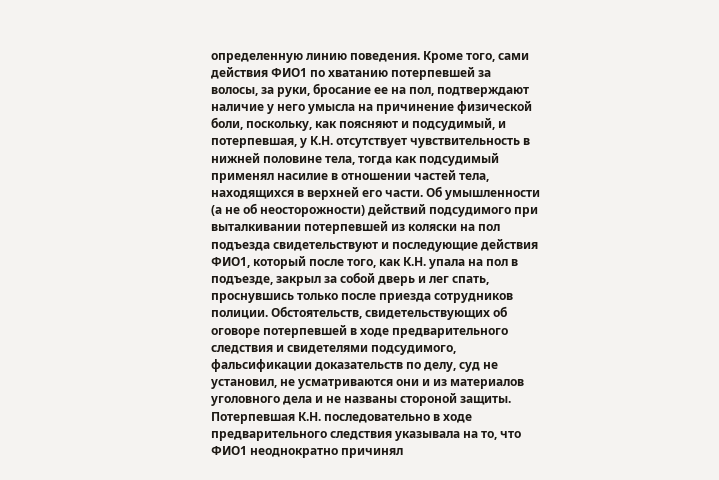определенную линию поведения. Кроме того, сами действия ФИО1 по хватанию потерпевшей за волосы, за руки, бросание ее на пол, подтверждают наличие у него умысла на причинение физической боли, поскольку, как поясняют и подсудимый, и потерпевшая, у К.Н. отсутствует чувствительность в нижней половине тела, тогда как подсудимый применял насилие в отношении частей тела, находящихся в верхней его части. Об умышленности (а не об неосторожности) действий подсудимого при выталкивании потерпевшей из коляски на пол подъезда свидетельствуют и последующие действия ФИО1, который после того, как К.Н. упала на пол в подъезде, закрыл за собой дверь и лег спать, проснувшись только после приезда сотрудников полиции. Обстоятельств, свидетельствующих об оговоре потерпевшей в ходе предварительного следствия и свидетелями подсудимого, фальсификации доказательств по делу, суд не установил, не усматриваются они и из материалов уголовного дела и не названы стороной защиты. Потерпевшая К.Н. последовательно в ходе предварительного следствия указывала на то, что ФИО1 неоднократно причинял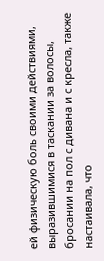ей физическую боль своими действиями, выразившимися в таскании за волосы, бросании на пол с дивана и с кресла, также настаивала, что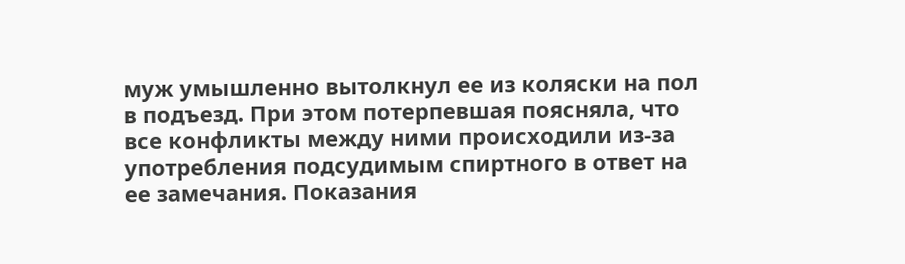муж умышленно вытолкнул ее из коляски на пол в подъезд. При этом потерпевшая поясняла, что все конфликты между ними происходили из-за употребления подсудимым спиртного в ответ на ее замечания. Показания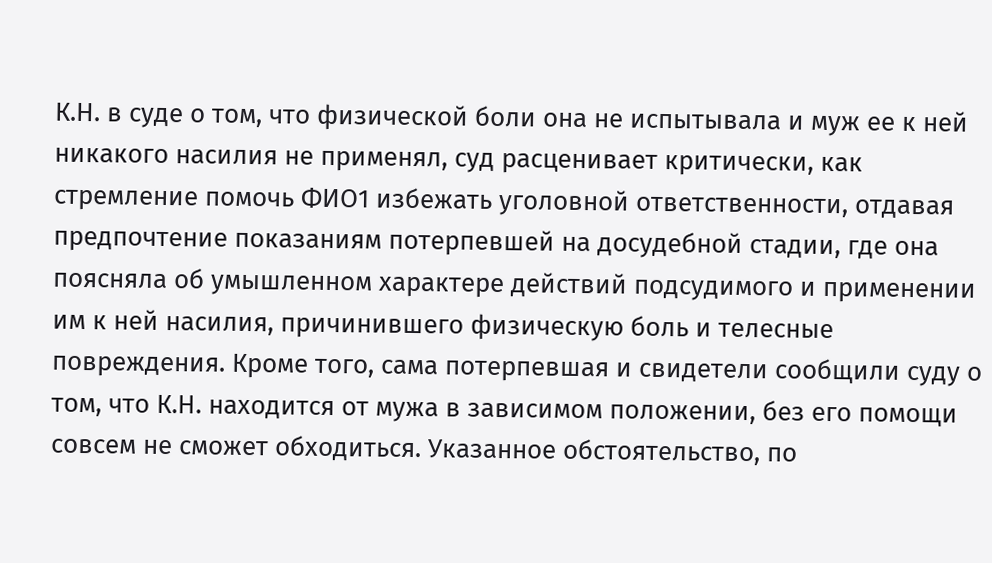К.Н. в суде о том, что физической боли она не испытывала и муж ее к ней никакого насилия не применял, суд расценивает критически, как стремление помочь ФИО1 избежать уголовной ответственности, отдавая предпочтение показаниям потерпевшей на досудебной стадии, где она поясняла об умышленном характере действий подсудимого и применении им к ней насилия, причинившего физическую боль и телесные повреждения. Кроме того, сама потерпевшая и свидетели сообщили суду о том, что К.Н. находится от мужа в зависимом положении, без его помощи совсем не сможет обходиться. Указанное обстоятельство, по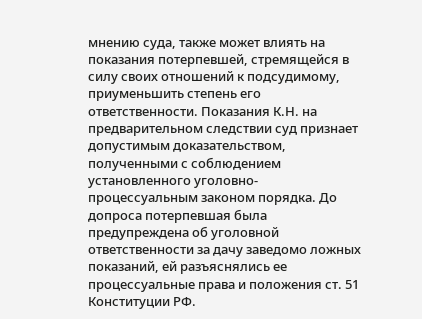мнению суда, также может влиять на показания потерпевшей, стремящейся в силу своих отношений к подсудимому, приуменьшить степень его ответственности. Показания К.Н. на предварительном следствии суд признает допустимым доказательством, полученными с соблюдением установленного уголовно-процессуальным законом порядка. До допроса потерпевшая была предупреждена об уголовной ответственности за дачу заведомо ложных показаний, ей разъяснялись ее процессуальные права и положения ст. 51 Конституции РФ.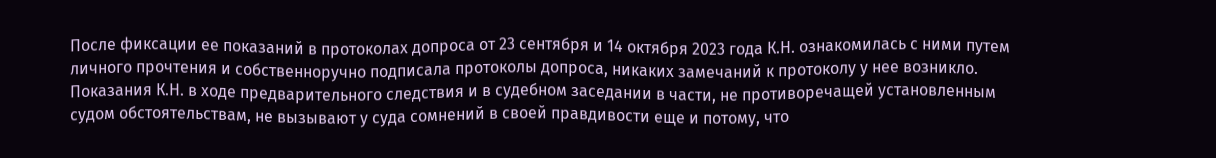После фиксации ее показаний в протоколах допроса от 23 сентября и 14 октября 2023 года К.Н. ознакомилась с ними путем личного прочтения и собственноручно подписала протоколы допроса, никаких замечаний к протоколу у нее возникло. Показания К.Н. в ходе предварительного следствия и в судебном заседании в части, не противоречащей установленным судом обстоятельствам, не вызывают у суда сомнений в своей правдивости еще и потому, что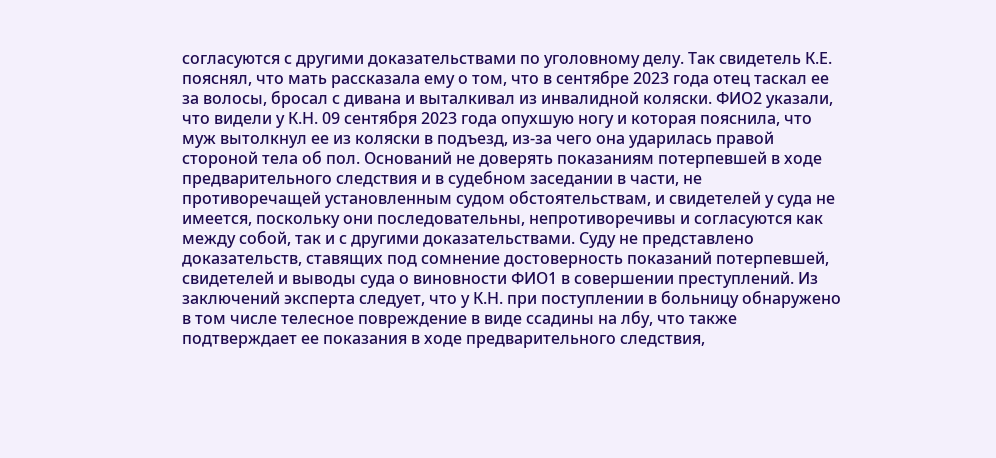согласуются с другими доказательствами по уголовному делу. Так свидетель К.Е. пояснял, что мать рассказала ему о том, что в сентябре 2023 года отец таскал ее за волосы, бросал с дивана и выталкивал из инвалидной коляски. ФИО2 указали, что видели у К.Н. 09 сентября 2023 года опухшую ногу и которая пояснила, что муж вытолкнул ее из коляски в подъезд, из-за чего она ударилась правой стороной тела об пол. Оснований не доверять показаниям потерпевшей в ходе предварительного следствия и в судебном заседании в части, не противоречащей установленным судом обстоятельствам, и свидетелей у суда не имеется, поскольку они последовательны, непротиворечивы и согласуются как между собой, так и с другими доказательствами. Суду не представлено доказательств, ставящих под сомнение достоверность показаний потерпевшей, свидетелей и выводы суда о виновности ФИО1 в совершении преступлений. Из заключений эксперта следует, что у К.Н. при поступлении в больницу обнаружено в том числе телесное повреждение в виде ссадины на лбу, что также подтверждает ее показания в ходе предварительного следствия,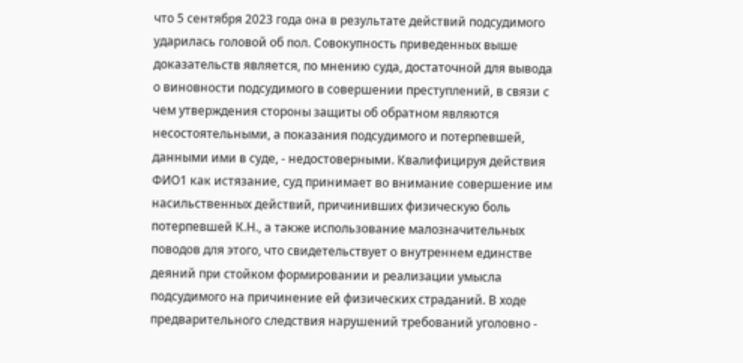что 5 сентября 2023 года она в результате действий подсудимого ударилась головой об пол. Совокупность приведенных выше доказательств является, по мнению суда, достаточной для вывода о виновности подсудимого в совершении преступлений, в связи с чем утверждения стороны защиты об обратном являются несостоятельными, а показания подсудимого и потерпевшей, данными ими в суде, - недостоверными. Квалифицируя действия ФИО1 как истязание, суд принимает во внимание совершение им насильственных действий, причинивших физическую боль потерпевшей К.Н., а также использование малозначительных поводов для этого, что свидетельствует о внутреннем единстве деяний при стойком формировании и реализации умысла подсудимого на причинение ей физических страданий. В ходе предварительного следствия нарушений требований уголовно -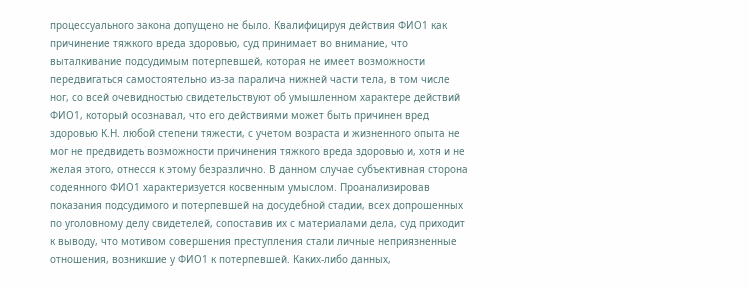процессуального закона допущено не было. Квалифицируя действия ФИО1 как причинение тяжкого вреда здоровью, суд принимает во внимание, что выталкивание подсудимым потерпевшей, которая не имеет возможности передвигаться самостоятельно из-за паралича нижней части тела, в том числе ног, со всей очевидностью свидетельствуют об умышленном характере действий ФИО1, который осознавал, что его действиями может быть причинен вред здоровью К.Н. любой степени тяжести, с учетом возраста и жизненного опыта не мог не предвидеть возможности причинения тяжкого вреда здоровью и, хотя и не желая этого, отнесся к этому безразлично. В данном случае субъективная сторона содеянного ФИО1 характеризуется косвенным умыслом. Проанализировав показания подсудимого и потерпевшей на досудебной стадии, всех допрошенных по уголовному делу свидетелей, сопоставив их с материалами дела, суд приходит к выводу, что мотивом совершения преступления стали личные неприязненные отношения, возникшие у ФИО1 к потерпевшей. Каких-либо данных,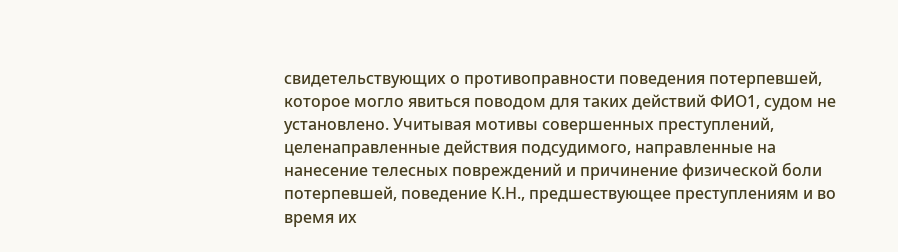свидетельствующих о противоправности поведения потерпевшей, которое могло явиться поводом для таких действий ФИО1, судом не установлено. Учитывая мотивы совершенных преступлений, целенаправленные действия подсудимого, направленные на нанесение телесных повреждений и причинение физической боли потерпевшей, поведение К.Н., предшествующее преступлениям и во время их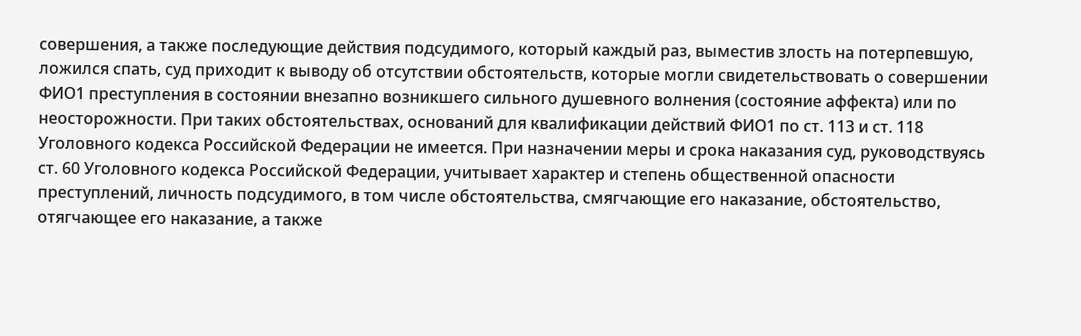совершения, а также последующие действия подсудимого, который каждый раз, выместив злость на потерпевшую, ложился спать, суд приходит к выводу об отсутствии обстоятельств, которые могли свидетельствовать о совершении ФИО1 преступления в состоянии внезапно возникшего сильного душевного волнения (состояние аффекта) или по неосторожности. При таких обстоятельствах, оснований для квалификации действий ФИО1 по ст. 113 и ст. 118 Уголовного кодекса Российской Федерации не имеется. При назначении меры и срока наказания суд, руководствуясь ст. 60 Уголовного кодекса Российской Федерации, учитывает характер и степень общественной опасности преступлений, личность подсудимого, в том числе обстоятельства, смягчающие его наказание, обстоятельство, отягчающее его наказание, а также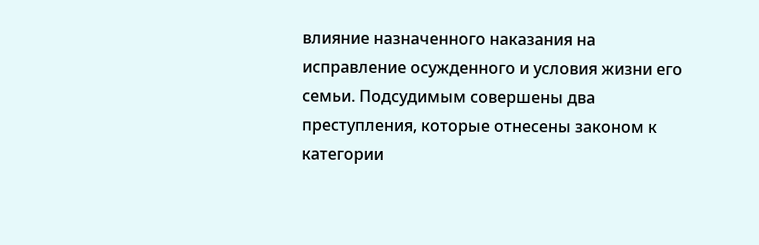влияние назначенного наказания на исправление осужденного и условия жизни его семьи. Подсудимым совершены два преступления, которые отнесены законом к категории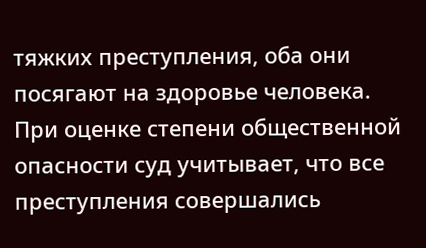тяжких преступления, оба они посягают на здоровье человека. При оценке степени общественной опасности суд учитывает, что все преступления совершались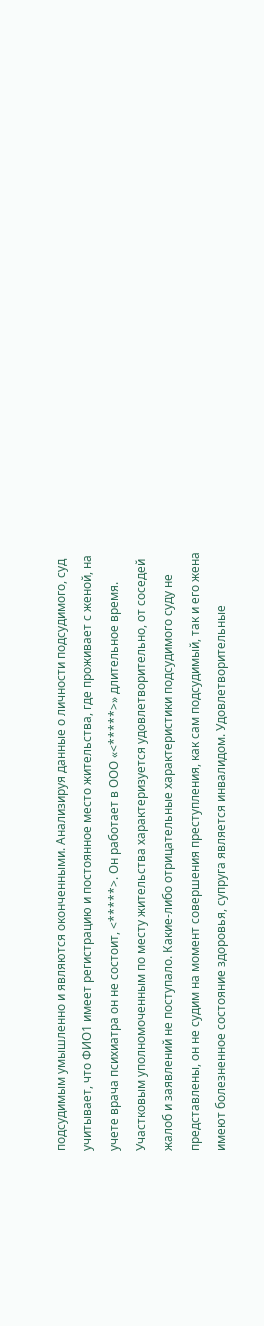подсудимым умышленно и являются оконченными. Анализируя данные о личности подсудимого, суд учитывает, что ФИО1 имеет регистрацию и постоянное место жительства, где проживает с женой, на учете врача психиатра он не состоит, <*****>. Он работает в ООО «<*****>» длительное время. Участковым уполномоченным по месту жительства характеризуется удовлетворительно, от соседей жалоб и заявлений не поступало. Какие-либо отрицательные характеристики подсудимого суду не представлены, он не судим на момент совершения преступления, как сам подсудимый, так и его жена имеют болезненное состояние здоровья, супруга является инвалидом. Удовлетворительные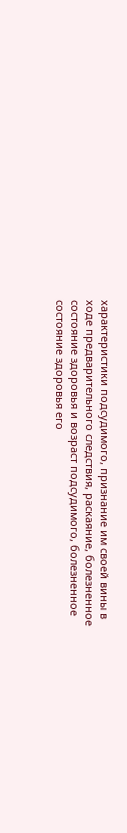характеристики подсудимого, признание им своей вины в ходе предварительного следствия, раскаяние, болезненное состояние здоровья и возраст подсудимого, болезненное состояние здоровья его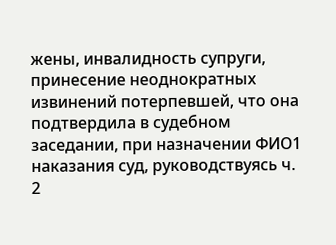жены, инвалидность супруги, принесение неоднократных извинений потерпевшей, что она подтвердила в судебном заседании, при назначении ФИО1 наказания суд, руководствуясь ч. 2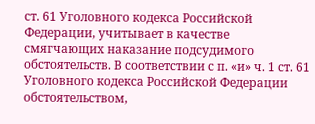ст. 61 Уголовного кодекса Российской Федерации, учитывает в качестве смягчающих наказание подсудимого обстоятельств. В соответствии с п. «и» ч. 1 ст. 61 Уголовного кодекса Российской Федерации обстоятельством,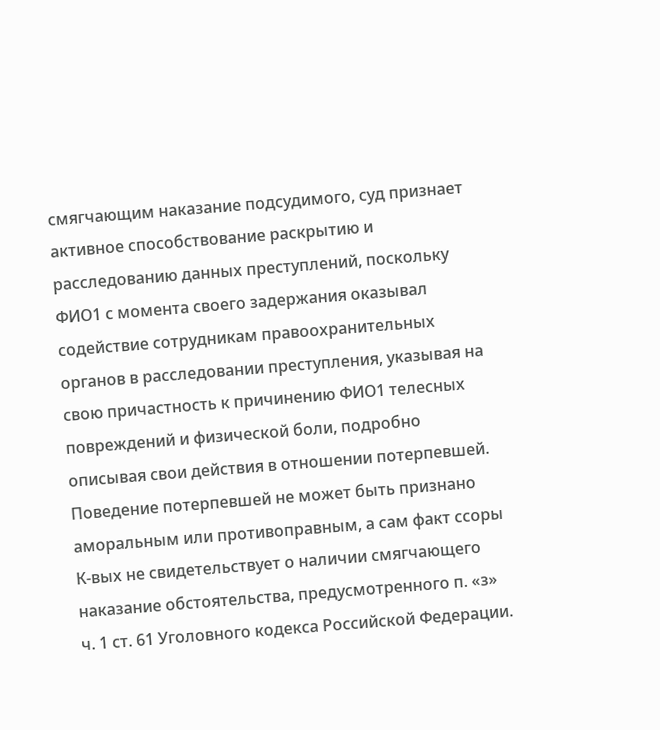смягчающим наказание подсудимого, суд признает активное способствование раскрытию и расследованию данных преступлений, поскольку ФИО1 с момента своего задержания оказывал содействие сотрудникам правоохранительных органов в расследовании преступления, указывая на свою причастность к причинению ФИО1 телесных повреждений и физической боли, подробно описывая свои действия в отношении потерпевшей. Поведение потерпевшей не может быть признано аморальным или противоправным, а сам факт ссоры К-вых не свидетельствует о наличии смягчающего наказание обстоятельства, предусмотренного п. «з» ч. 1 ст. 61 Уголовного кодекса Российской Федерации.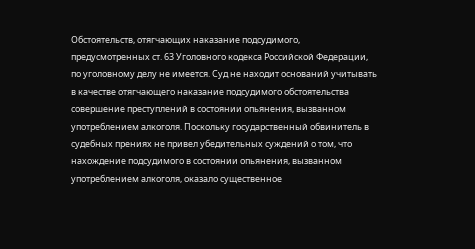Обстоятельств, отягчающих наказание подсудимого, предусмотренных ст. 63 Уголовного кодекса Российской Федерации, по уголовному делу не имеется. Суд не находит оснований учитывать в качестве отягчающего наказание подсудимого обстоятельства совершение преступлений в состоянии опьянения, вызванном употреблением алкоголя. Поскольку государственный обвинитель в судебных прениях не привел убедительных суждений о том, что нахождение подсудимого в состоянии опьянения, вызванном употреблением алкоголя, оказало существенное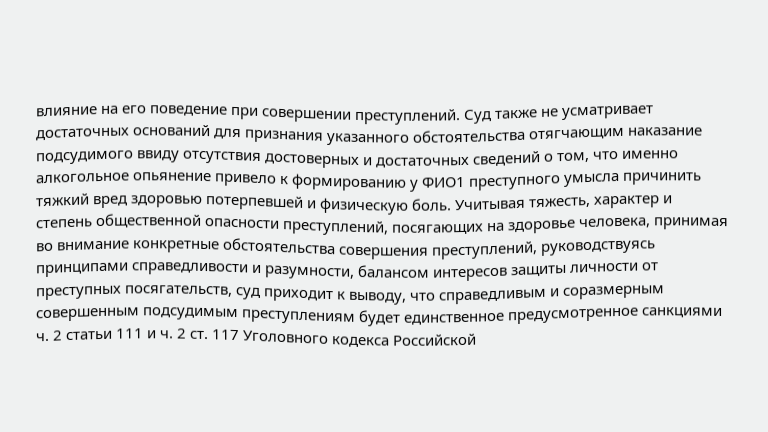влияние на его поведение при совершении преступлений. Суд также не усматривает достаточных оснований для признания указанного обстоятельства отягчающим наказание подсудимого ввиду отсутствия достоверных и достаточных сведений о том, что именно алкогольное опьянение привело к формированию у ФИО1 преступного умысла причинить тяжкий вред здоровью потерпевшей и физическую боль. Учитывая тяжесть, характер и степень общественной опасности преступлений, посягающих на здоровье человека, принимая во внимание конкретные обстоятельства совершения преступлений, руководствуясь принципами справедливости и разумности, балансом интересов защиты личности от преступных посягательств, суд приходит к выводу, что справедливым и соразмерным совершенным подсудимым преступлениям будет единственное предусмотренное санкциями ч. 2 статьи 111 и ч. 2 ст. 117 Уголовного кодекса Российской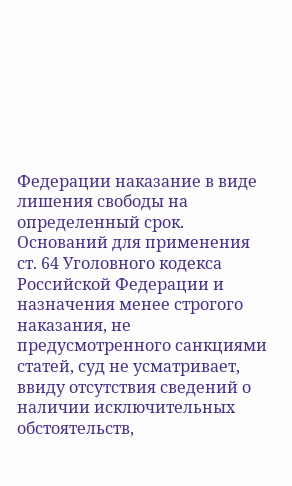Федерации наказание в виде лишения свободы на определенный срок. Оснований для применения ст. 64 Уголовного кодекса Российской Федерации и назначения менее строгого наказания, не предусмотренного санкциями статей, суд не усматривает, ввиду отсутствия сведений о наличии исключительных обстоятельств,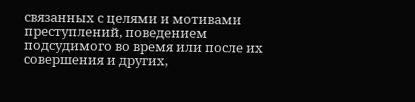связанных с целями и мотивами преступлений, поведением подсудимого во время или после их совершения и других,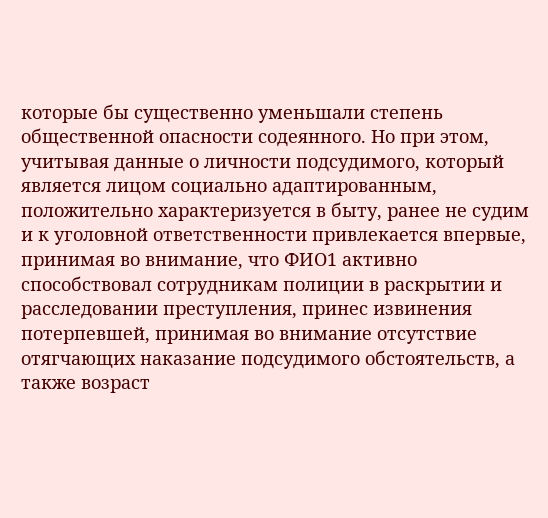которые бы существенно уменьшали степень общественной опасности содеянного. Но при этом, учитывая данные о личности подсудимого, который является лицом социально адаптированным, положительно характеризуется в быту, ранее не судим и к уголовной ответственности привлекается впервые, принимая во внимание, что ФИО1 активно способствовал сотрудникам полиции в раскрытии и расследовании преступления, принес извинения потерпевшей, принимая во внимание отсутствие отягчающих наказание подсудимого обстоятельств, а также возраст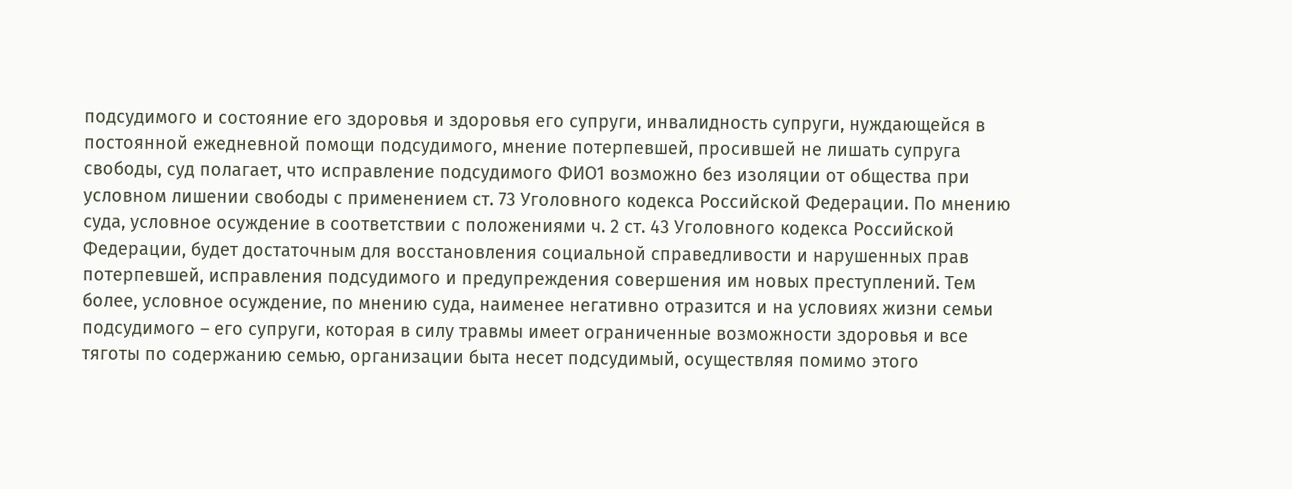подсудимого и состояние его здоровья и здоровья его супруги, инвалидность супруги, нуждающейся в постоянной ежедневной помощи подсудимого, мнение потерпевшей, просившей не лишать супруга свободы, суд полагает, что исправление подсудимого ФИО1 возможно без изоляции от общества при условном лишении свободы с применением ст. 73 Уголовного кодекса Российской Федерации. По мнению суда, условное осуждение в соответствии с положениями ч. 2 ст. 43 Уголовного кодекса Российской Федерации, будет достаточным для восстановления социальной справедливости и нарушенных прав потерпевшей, исправления подсудимого и предупреждения совершения им новых преступлений. Тем более, условное осуждение, по мнению суда, наименее негативно отразится и на условиях жизни семьи подсудимого – его супруги, которая в силу травмы имеет ограниченные возможности здоровья и все тяготы по содержанию семью, организации быта несет подсудимый, осуществляя помимо этого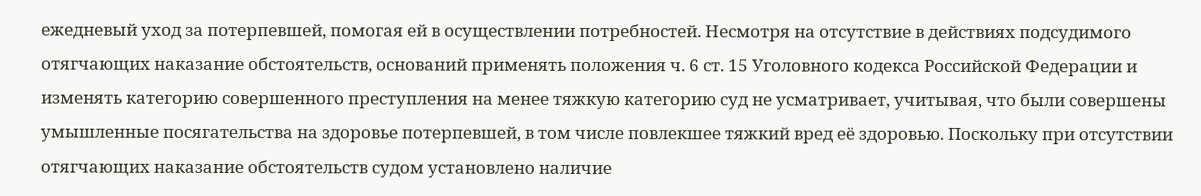ежедневый уход за потерпевшей, помогая ей в осуществлении потребностей. Несмотря на отсутствие в действиях подсудимого отягчающих наказание обстоятельств, оснований применять положения ч. 6 ст. 15 Уголовного кодекса Российской Федерации и изменять категорию совершенного преступления на менее тяжкую категорию суд не усматривает, учитывая, что были совершены умышленные посягательства на здоровье потерпевшей, в том числе повлекшее тяжкий вред её здоровью. Поскольку при отсутствии отягчающих наказание обстоятельств судом установлено наличие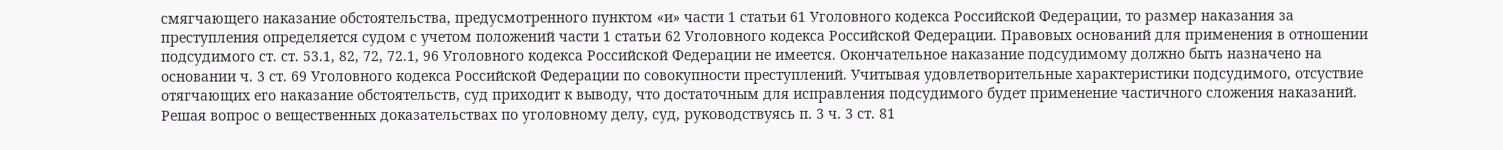смягчающего наказание обстоятельства, предусмотренного пунктом «и» части 1 статьи 61 Уголовного кодекса Российской Федерации, то размер наказания за преступления определяется судом с учетом положений части 1 статьи 62 Уголовного кодекса Российской Федерации. Правовых оснований для применения в отношении подсудимого ст. ст. 53.1, 82, 72, 72.1, 96 Уголовного кодекса Российской Федерации не имеется. Окончательное наказание подсудимому должно быть назначено на основании ч. 3 ст. 69 Уголовного кодекса Российской Федерации по совокупности преступлений. Учитывая удовлетворительные характеристики подсудимого, отсуствие отягчающих его наказание обстоятельств, суд приходит к выводу, что достаточным для исправления подсудимого будет применение частичного сложения наказаний. Решая вопрос о вещественных доказательствах по уголовному делу, суд, руководствуясь п. 3 ч. 3 ст. 81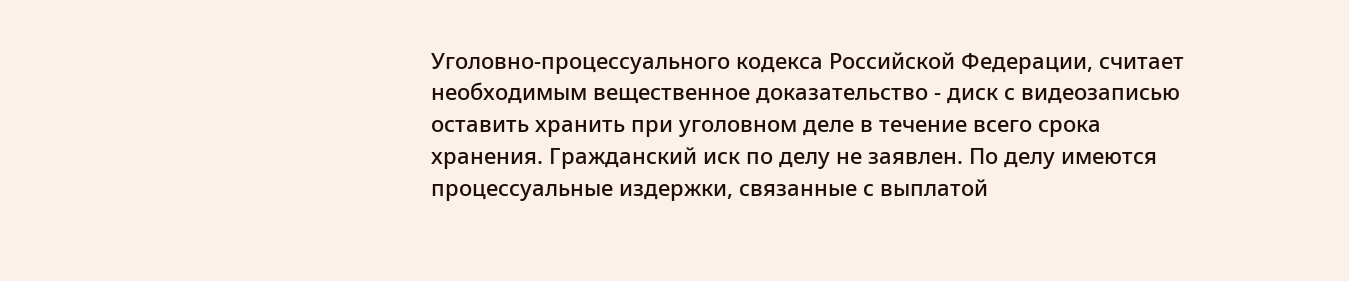Уголовно-процессуального кодекса Российской Федерации, считает необходимым вещественное доказательство - диск с видеозаписью оставить хранить при уголовном деле в течение всего срока хранения. Гражданский иск по делу не заявлен. По делу имеются процессуальные издержки, связанные с выплатой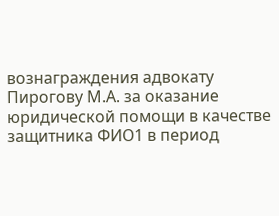вознаграждения адвокату Пирогову М.А. за оказание юридической помощи в качестве защитника ФИО1 в период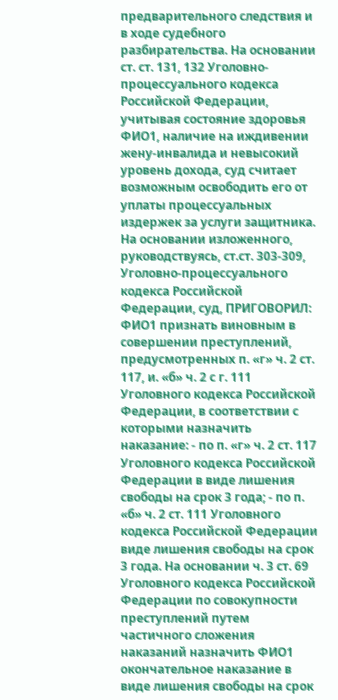предварительного следствия и в ходе судебного разбирательства. На основании ст. ст. 131, 132 Уголовно-процессуального кодекса Российской Федерации, учитывая состояние здоровья ФИО1, наличие на иждивении жену-инвалида и невысокий уровень дохода, суд считает возможным освободить его от уплаты процессуальных издержек за услуги защитника. На основании изложенного, руководствуясь, ст.ст. 303-309, Уголовно-процессуального кодекса Российской Федерации, суд, ПРИГОВОРИЛ: ФИО1 признать виновным в совершении преступлений, предусмотренных п. «г» ч. 2 ст. 117, и. «б» ч. 2 с г. 111 Уголовного кодекса Российской Федерации, в соответствии с которыми назначить наказание: - по п. «г» ч. 2 ст. 117 Уголовного кодекса Российской Федерации в виде лишения свободы на срок 3 года; - по п. «б» ч. 2 ст. 111 Уголовного кодекса Российской Федерации виде лишения свободы на срок 3 года. На основании ч. 3 ст. 69 Уголовного кодекса Российской Федерации по совокупности преступлений путем частичного сложения наказаний назначить ФИО1 окончательное наказание в виде лишения свободы на срок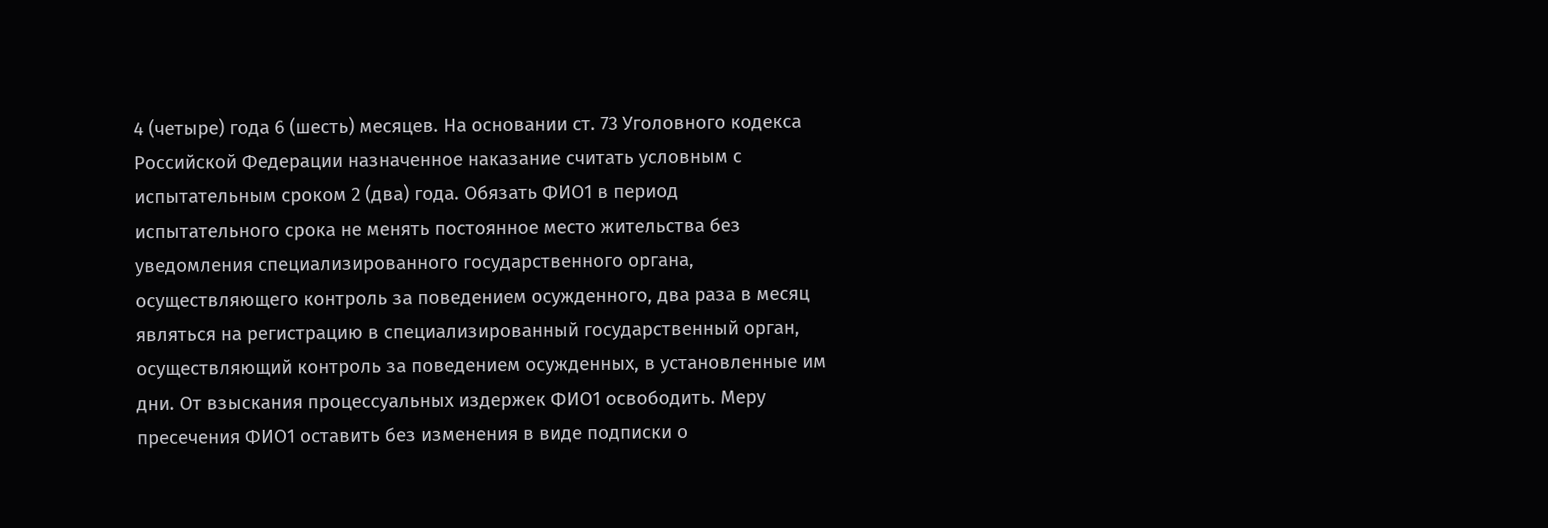4 (четыре) года 6 (шесть) месяцев. На основании ст. 73 Уголовного кодекса Российской Федерации назначенное наказание считать условным с испытательным сроком 2 (два) года. Обязать ФИО1 в период испытательного срока не менять постоянное место жительства без уведомления специализированного государственного органа, осуществляющего контроль за поведением осужденного, два раза в месяц являться на регистрацию в специализированный государственный орган, осуществляющий контроль за поведением осужденных, в установленные им дни. От взыскания процессуальных издержек ФИО1 освободить. Меру пресечения ФИО1 оставить без изменения в виде подписки о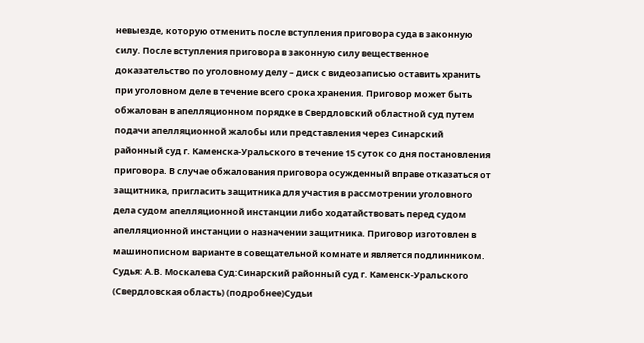невыезде, которую отменить после вступления приговора суда в законную силу. После вступления приговора в законную силу вещественное доказательство по уголовному делу – диск с видеозаписью оставить хранить при уголовном деле в течение всего срока хранения. Приговор может быть обжалован в апелляционном порядке в Свердловский областной суд путем подачи апелляционной жалобы или представления через Синарский районный суд г. Каменска-Уральского в течение 15 суток со дня постановления приговора. В случае обжалования приговора осужденный вправе отказаться от защитника, пригласить защитника для участия в рассмотрении уголовного дела судом апелляционной инстанции либо ходатайствовать перед судом апелляционной инстанции о назначении защитника. Приговор изготовлен в машинописном варианте в совещательной комнате и является подлинником. Судья: А.В. Москалева Суд:Синарский районный суд г. Каменск-Уральского (Свердловская область) (подробнее)Судьи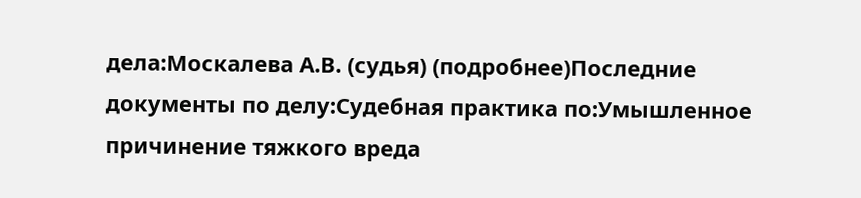дела:Москалева А.В. (судья) (подробнее)Последние документы по делу:Судебная практика по:Умышленное причинение тяжкого вреда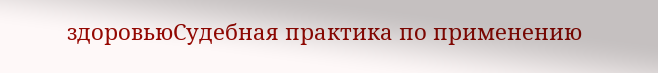здоровьюСудебная практика по применению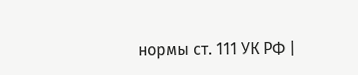нормы ст. 111 УК РФ |